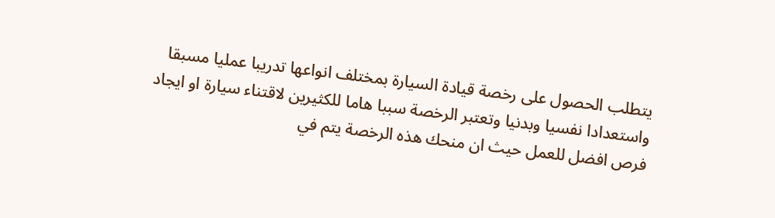يتطلب الحصول على رخصة قيادة السيارة بمختلف انواعها تدريبا عمليا مسبقا واستعدادا نفسيا وبدنيا وتعتبر الرخصة سببا هاما للكثيرين لاقتناء سيارة او ايجاد فرص افضل للعمل حيث ان منحك هذه الرخصة يتم في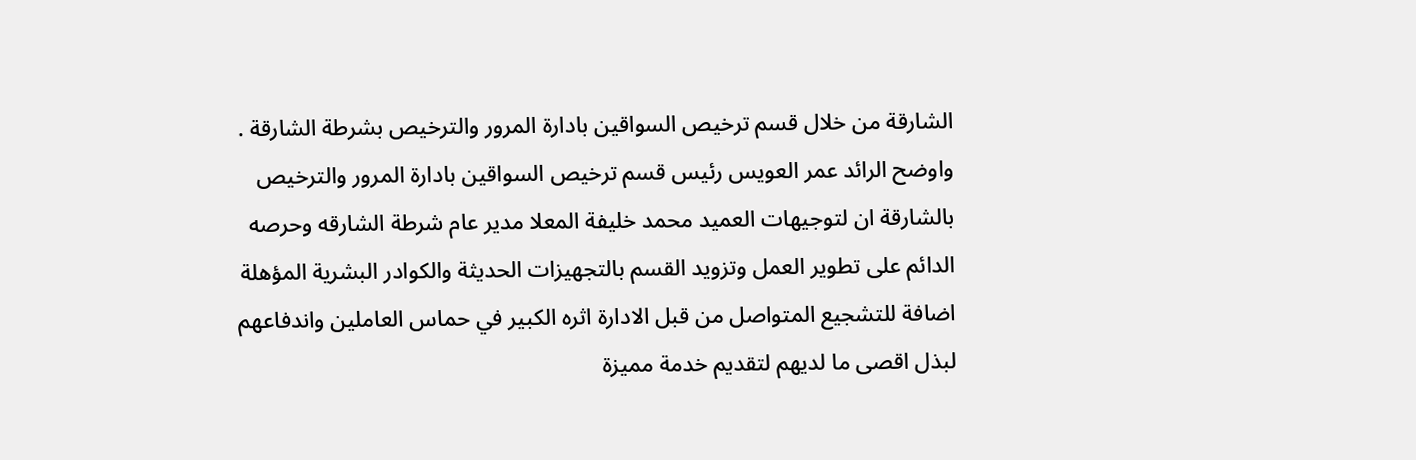الشارقة من خلال قسم ترخيص السواقين بادارة المرور والترخيص بشرطة الشارقة . واوضح الرائد عمر العويس رئيس قسم ترخيص السواقين بادارة المرور والترخيص بالشارقة ان لتوجيهات العميد محمد خليفة المعلا مدير عام شرطة الشارقه وحرصه الدائم على تطوير العمل وتزويد القسم بالتجهيزات الحديثة والكوادر البشرية المؤهلة اضافة للتشجيع المتواصل من قبل الادارة اثره الكبير في حماس العاملين واندفاعهم لبذل اقصى ما لديهم لتقديم خدمة مميزة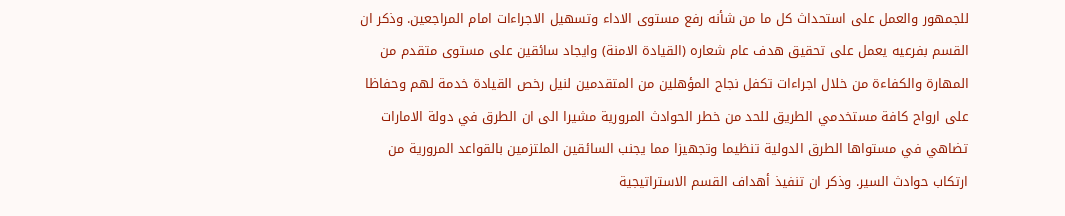للجمهور والعمل على استحداث كل ما من شأنه رفع مستوى الاداء وتسهيل الاجراءات امام المراجعين. وذكر ان القسم بفرعيه يعمل على تحقيق هدف عام شعاره (القيادة الامنة) وايجاد سائقين على مستوى متقدم من المهارة والكفاءة من خلال اجراءات تكفل نجاح المؤهلين من المتقدمين لنيل رخص القيادة خدمة لهم وحفاظا على ارواح كافة مستخدمي الطريق للحد من خطر الحوادث المرورية مشيرا الى ان الطرق في دولة الامارات تضاهي في مستواها الطرق الدولية تنظيما وتجهيزا مما يجنب السائقين الملتزمين بالقواعد المرورية من ارتكاب حوادث السير. وذكر ان تنفيذ أهداف القسم الاستراتيجية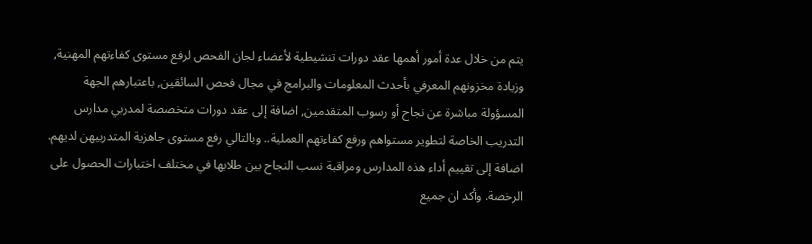يتم من خلال عدة أمور أهمها عقد دورات تنشيطية لأعضاء لجان الفحص لرفع مستوى كفاءتهم المهنية, وزيادة مخزونهم المعرفي بأحدث المعلومات والبرامج في مجال فحص السائقين, باعتبارهم الجهة المسؤولة مباشرة عن نجاح أو رسوب المتقدمين, اضافة إلى عقد دورات متخصصة لمدربي مدارس التدريب الخاصة لتطوير مستواهم ورفع كفاءتهم العملية.. وبالتالي رفع مستوى جاهزية المتدربيهن لديهم. اضافة إلى تقييم أداء هذه المدارس ومراقبة نسب النجاح بين طلابها في مختلف اختبارات الحصول على الرخصة. وأكد ان جميع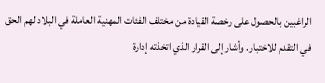الراغبين بالحصول على رخصة القيادة من مختلف الفئات المهنية العاملة في البلاد لهم الحق في التقدم للاختبار. وأشار إلى القرار الذي اتخذته إدارة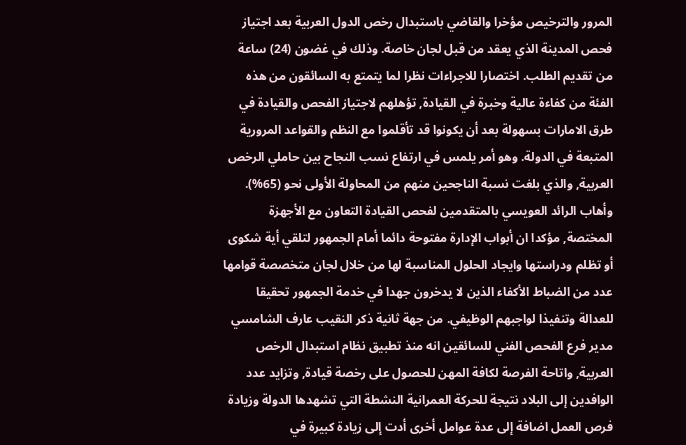المرور والترخيص مؤخرا والقاضي باستبدال رخص الدول العربية بعد اجتياز فحص المدينة الذي يعقد من قبل لجان خاصة. وذلك في غضون (24) ساعة من تقديم الطلب. اختصارا للاجراءات نظرا لما يتمتع به السائقون من هذه الفئة من كفاءة عالية وخبرة في القيادة, تؤهلهم لاجتياز الفحص والقيادة في طرق الامارات بسهولة بعد أن يكونوا قد تأقلموا مع النظم والقواعد المرورية المتبعة في الدولة. وهو أمر يلمس في ارتفاع نسب النجاح بين حاملي الرخص العربية, والذي بلغت نسبة الناجحين منهم من المحاولة الأولى نحو (65%). وأهاب الرائد العويسي بالمتقدمين لفحص القيادة التعاون مع الأجهزة المختصة, مؤكدا ان أبواب الإدارة مفتوحة دائما أمام الجمهور لتلقي أية شكوى أو تظلم ودراستها وايجاد الحلول المناسبة لها من خلال لجان متخصصة قوامها عدد من الضباط الأكفاء الذين لا يدخرون جهدا في خدمة الجمهور تحقيقا للعدالة وتنفيذا لواجبهم الوظيفي. من جهة ثانية ذكر النقيب عارف الشامسي مدير فرع الفحص الفني للسائقين انه منذ تطبيق نظام استبدال الرخص العربية, واتاحة الفرصة لكافة المهن للحصول على رخصة قيادة, وتزايد عدد الوافدين إلى البلاد نتيجة للحركة العمرانية النشطة التي تشهدها الدولة وزيادة فرص العمل اضافة إلى عدة عوامل أخرى أدت إلى زيادة كبيرة في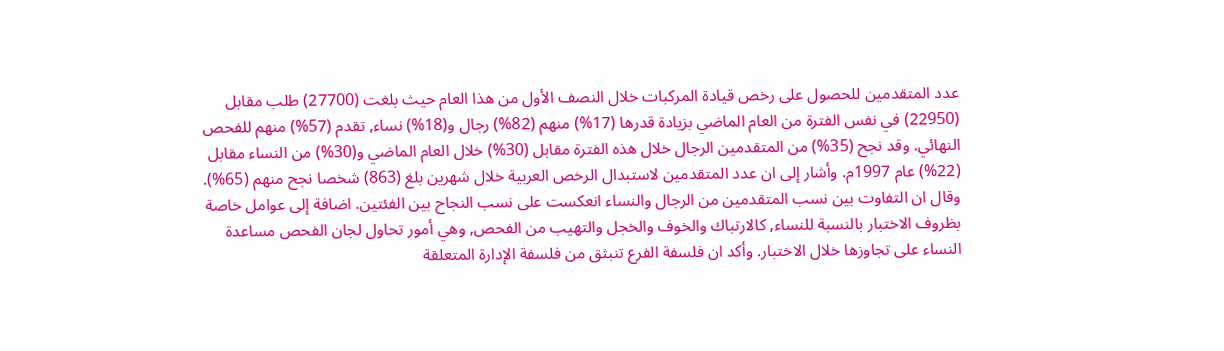عدد المتقدمين للحصول على رخص قيادة المركبات خلال النصف الأول من هذا العام حيث بلغت (27700) طلب مقابل (22950) في نفس الفترة من العام الماضي بزيادة قدرها (17%) منهم (82%) رجال و(18%) نساء, تقدم (57%) منهم للفحص النهائي. وقد نجح (35%) من المتقدمين الرجال خلال هذه الفترة مقابل (30%) خلال العام الماضي و(30%) من النساء مقابل (22%) عام 1997م. وأشار إلى ان عدد المتقدمين لاستبدال الرخص العربية خلال شهرين بلغ (863) شخصا نجح منهم (65%). وقال ان التفاوت بين نسب المتقدمين من الرجال والنساء انعكست على نسب النجاح بين الفئتين. اضافة إلى عوامل خاصة بظروف الاختبار بالنسبة للنساء, كالارتباك والخوف والخجل والتهيب من الفحص, وهي أمور تحاول لجان الفحص مساعدة النساء على تجاوزها خلال الاختبار. وأكد ان فلسفة الفرع تنبثق من فلسفة الإدارة المتعلقة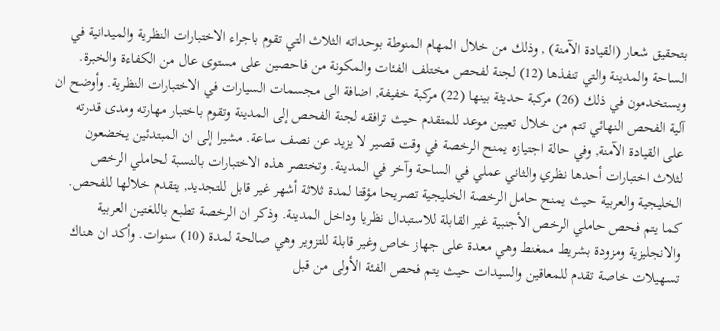بتحقيق شعار (القيادة الآمنة) , وذلك من خلال المهام المنوطة بوحداته الثلاث التي تقوم باجراء الاختبارات النظرية والميدانية في الساحة والمدينة والتي تنفذها (12) لجنة لفحص مختلف الفئات والمكونة من فاحصين على مستوى عال من الكفاءة والخبرة. ويستخدمون في ذلك (26) مركبة حديثة بينها (22) مركبة خفيفة, اضافة الى مجسمات السيارات في الاختبارات النظرية. وأوضح ان آلية الفحص النهائي تتم من خلال تعيين موعد للمتقدم حيث ترافقه لجنة الفحص إلى المدينة وتقوم باختبار مهارته ومدى قدرته على القيادة الآمنة, وفي حالة اجتيازه يمنح الرخصة في وقت قصير لا يزيد عن نصف ساعة. مشيرا إلى ان المبتدئين يخضعون لثلاث اختبارات أحدها نظري والثاني عملي في الساحة وآخر في المدينة. وتختصر هذه الاختبارات بالنسبة لحاملي الرخص الخليجية والعربية حيث يمنح حامل الرخصة الخليجية تصريحا مؤقتا لمدة ثلاثة أشهر غير قابل للتجديد, يتقدم خلالها للفحص. كما يتم فحص حاملي الرخص الأجنبية غير القابلة للاستبدال نظريا وداخل المدينة. وذكر ان الرخصة تطبع باللغتين العربية والانجليزية ومزودة بشريط ممغنط وهي معدة على جهاز خاص وغير قابلة للتزوير وهي صالحة لمدة (10) سنوات. وأكد ان هناك تسهيلات خاصة تقدم للمعاقين والسيدات حيث يتم فحص الفئة الأولى من قبل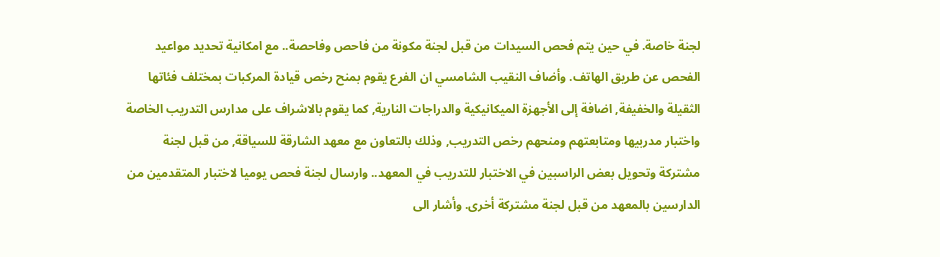لجنة خاصة. في حين يتم فحص السيدات من قبل لجنة مكونة من فاحص وفاحصة.. مع امكانية تحديد مواعيد الفحص عن طريق الهاتف. وأضاف النقيب الشامسي ان الفرع يقوم بمنح رخص قيادة المركبات بمختلف فئاتها الثقيلة والخفيفة, اضافة إلى الأجهزة الميكانيكية والدراجات النارية, كما يقوم بالاشراف على مدارس التدريب الخاصة واختبار مدربيها ومتابعتهم ومنحهم رخص التدريب, وذلك بالتعاون مع معهد الشارقة للسياقة, من قبل لجنة مشتركة وتحويل بعض الراسبين في الاختبار للتدريب في المعهد.. وارسال لجنة فحص يوميا لاختبار المتقدمين من الدارسين بالمعهد من قبل لجنة مشتركة أخرى. وأشار الى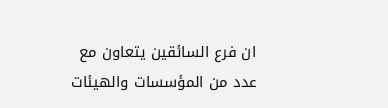ان فرع السائقين يتعاون مع عدد من المؤسسات والهيئات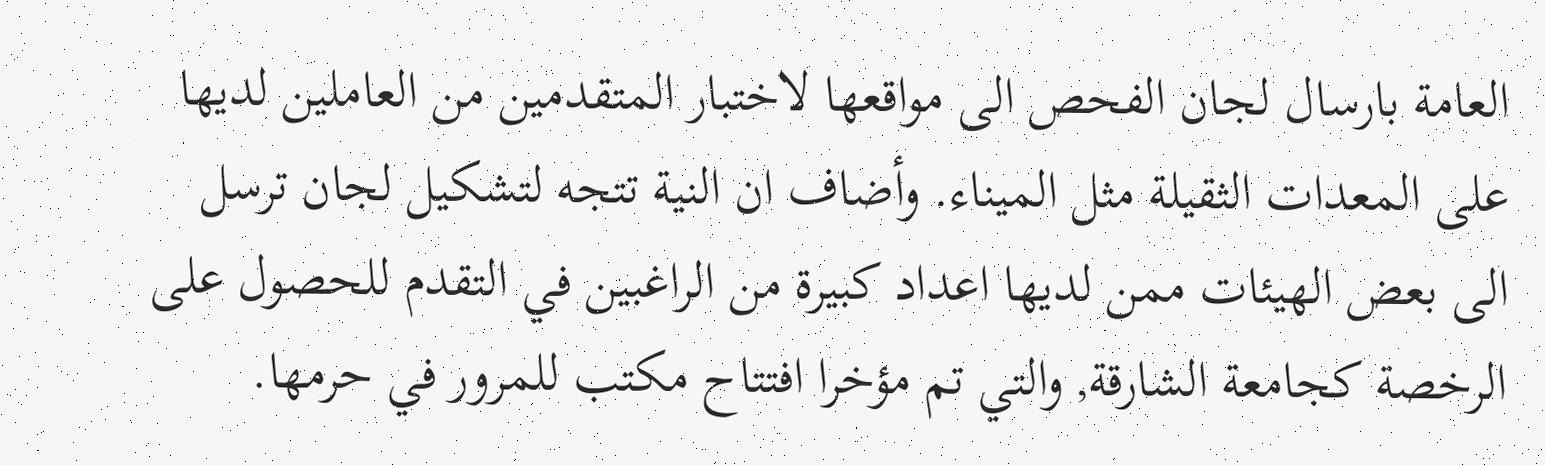العامة بارسال لجان الفحص الى مواقعها لاختبار المتقدمين من العاملين لديها على المعدات الثقيلة مثل الميناء. وأضاف ان النية تتجه لتشكيل لجان ترسل الى بعض الهيئات ممن لديها اعداد كبيرة من الراغبين في التقدم للحصول على الرخصة كجامعة الشارقة, والتي تم مؤخرا افتتاح مكتب للمرور في حرمها.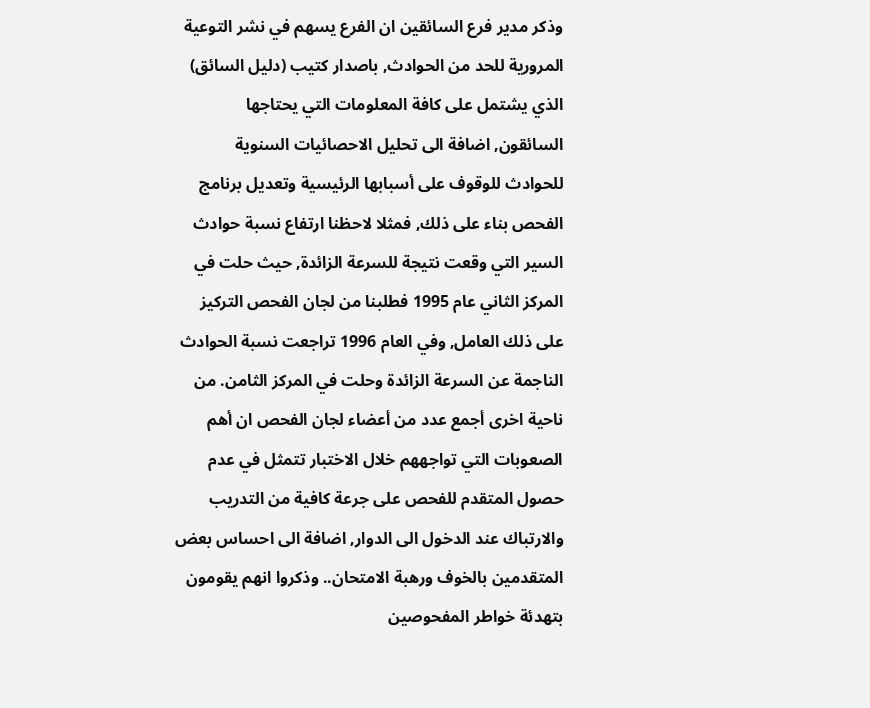وذكر مدير فرع السائقين ان الفرع يسهم في نشر التوعية المرورية للحد من الحوادث, باصدار كتيب (دليل السائق) الذي يشتمل على كافة المعلومات التي يحتاجها السائقون, اضافة الى تحليل الاحصائيات السنوية للحوادث للوقوف على أسبابها الرئيسية وتعديل برنامج الفحص بناء على ذلك, فمثلا لاحظنا ارتفاع نسبة حوادث السير التي وقعت نتيجة للسرعة الزائدة, حيث حلت في المركز الثاني عام 1995 فطلبنا من لجان الفحص التركيز على ذلك العامل, وفي العام 1996 تراجعت نسبة الحوادث الناجمة عن السرعة الزائدة وحلت في المركز الثامن. من ناحية اخرى أجمع عدد من أعضاء لجان الفحص ان أهم الصعوبات التي تواجههم خلال الاختبار تتمثل في عدم حصول المتقدم للفحص على جرعة كافية من التدريب والارتباك عند الدخول الى الدوار, اضافة الى احساس بعض المتقدمين بالخوف ورهبة الامتحان.. وذكروا انهم يقومون بتهدئة خواطر المفحوصين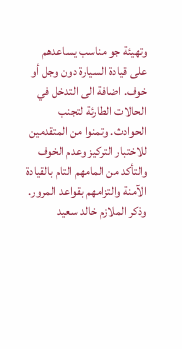وتهيئة جو مناسب يساعدهم على قيادة السيارة دون وجل أو خوف. اضافة الى التدخل في الحالات الطارئة لتجنب الحوادث. وتمنوا من المتقدمين للاختبار التركيز وعدم الخوف والتأكد من المامهم التام بالقيادة الآمنة والتزامهم بقواعد المرور. وذكر الملازم خالد سعيد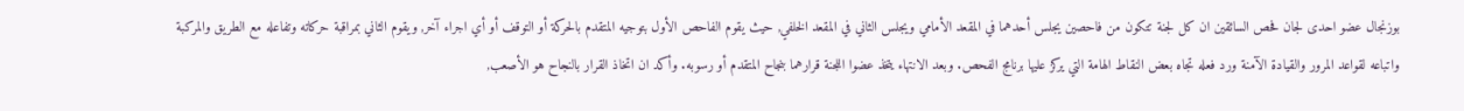بوزنجال عضو احدى لجان فحص السائقين ان كل لجنة تتكون من فاحصين يجلس أحدهما في المقعد الأمامي ويجلس الثاني في المقعد الخلفي, حيث يقوم الفاحص الأول بتوجيه المتقدم بالحركة أو التوقف أو أي اجراء آخر, ويقوم الثاني بمراقبة حركاته وتفاعله مع الطريق والمركبة واتباعه لقواعد المرور والقيادة الآمنة ورد فعله تجاه بعض النقاط الهامة التي يركز عليها برنامج الفحص. وبعد الانتهاء يتخذ عضوا اللجنة قرارهما بنجاح المتقدم أو رسوبه. وأكد ان اتخاذ القرار بالنجاح هو الأصعب,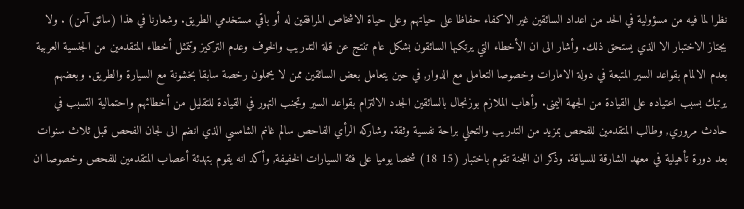نظرا لما فيه من مسؤولية في الحد من اعداد السائقين غير الاكفاء حفاظا على حياتهم وعلى حياة الاشخاص المرافقين له أو باقي مستخدمي الطريق. وشعارنا في هذا (سائق آمن) . ولا يجتاز الاختبار الا الذي يستحق ذلك. وأشار الى ان الأخطاء التي يرتكبها السائقون بشكل عام تنتج عن قلة التدريب والخوف وعدم التركيز وتتمثل أخطاء المتقدمين من الجنسية العربية بعدم الالمام بقواعد السير المتبعة في دولة الامارات وخصوصا التعامل مع الدوار, في حين يتعامل بعض السائقين ممن لا يحملون رخصة سابقا بخشونة مع السيارة والطريق. وبعضهم يرتبك بسبب اعتياده على القيادة من الجهة اليمنى. وأهاب الملازم بوزنجال بالسائقين الجدد الالتزام بقواعد السير وتجنب التهور في القيادة للتقليل من أخطائهم واحتمالية التسبب في حادث مروري, وطالب المتقدمين للفحص بمزيد من التدريب والتحلي براحة نفسية وثقة. وشاركه الرأي الفاحص سالم غانم الشامسي الذي انضم الى لجان الفحص قبل ثلاث سنوات بعد دورة تأهيلية في معهد الشارقة للسياقة. وذكر ان اللجنة تقوم باختبار (15 18) شخصا يوميا على فئة السيارات الخفيفة, وأكد انه يقوم بتهدئة أعصاب المتقدمين للفحص وخصوصا ان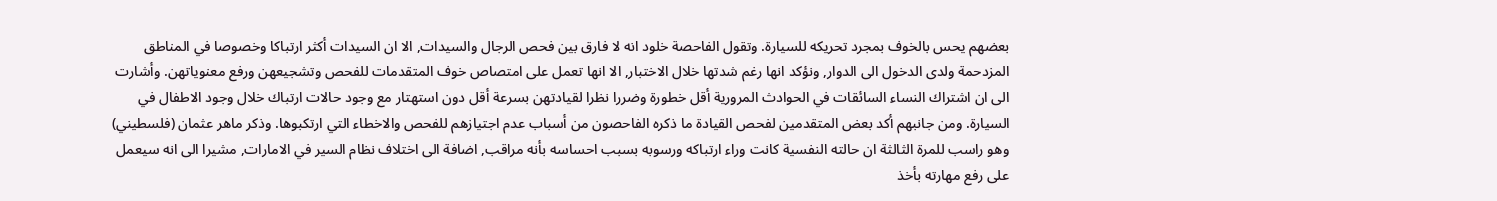بعضهم يحس بالخوف بمجرد تحريكه للسيارة. وتقول الفاحصة خلود انه لا فارق بين فحص الرجال والسيدات, الا ان السيدات أكثر ارتباكا وخصوصا في المناطق المزدحمة ولدى الدخول الى الدوار, ونؤكد انها رغم شدتها خلال الاختبار, الا انها تعمل على امتصاص خوف المتقدمات للفحص وتشجيعهن ورفع معنوياتهن. وأشارت الى ان اشتراك النساء السائقات في الحوادث المرورية أقل خطورة وضررا نظرا لقيادتهن بسرعة أقل دون استهتار مع وجود حالات ارتباك خلال وجود الاطفال في السيارة. ومن جانبهم أكد بعض المتقدمين لفحص القيادة ما ذكره الفاحصون من أسباب عدم اجتيازهم للفحص والاخطاء التي ارتكبوها. وذكر ماهر عثمان (فلسطيني) وهو راسب للمرة الثالثة ان حالته النفسية كانت وراء ارتباكه ورسوبه بسبب احساسه بأنه مراقب, اضافة الى اختلاف نظام السير في الامارات, مشيرا الى انه سيعمل على رفع مهارته بأخذ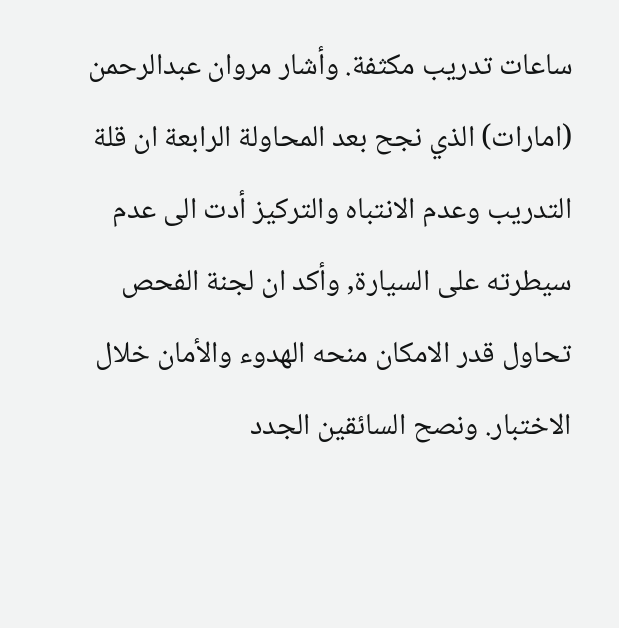ساعات تدريب مكثفة. وأشار مروان عبدالرحمن (امارات) الذي نجح بعد المحاولة الرابعة ان قلة التدريب وعدم الانتباه والتركيز أدت الى عدم سيطرته على السيارة, وأكد ان لجنة الفحص تحاول قدر الامكان منحه الهدوء والأمان خلال الاختبار. ونصح السائقين الجدد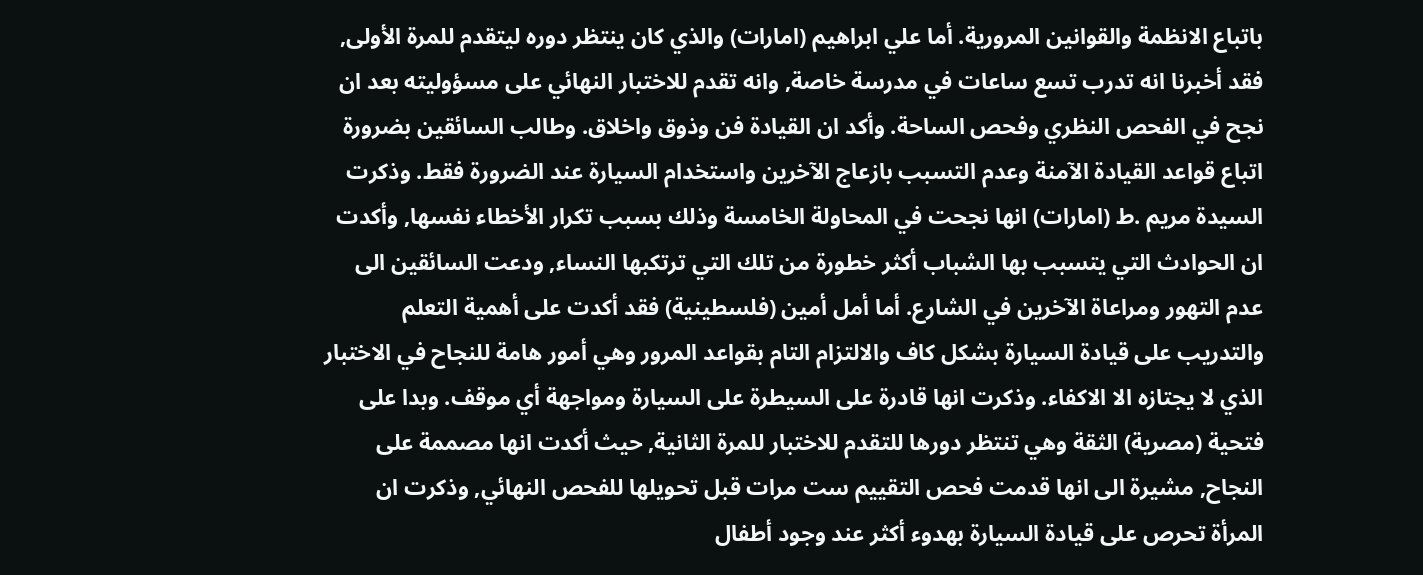باتباع الانظمة والقوانين المرورية. أما علي ابراهيم (امارات) والذي كان ينتظر دوره ليتقدم للمرة الأولى, فقد أخبرنا انه تدرب تسع ساعات في مدرسة خاصة, وانه تقدم للاختبار النهائي على مسؤوليته بعد ان نجح في الفحص النظري وفحص الساحة. وأكد ان القيادة فن وذوق واخلاق. وطالب السائقين بضرورة اتباع قواعد القيادة الآمنة وعدم التسبب بازعاج الآخرين واستخدام السيارة عند الضرورة فقط. وذكرت السيدة مريم .ط (امارات) انها نجحت في المحاولة الخامسة وذلك بسبب تكرار الأخطاء نفسها, وأكدت ان الحوادث التي يتسبب بها الشباب أكثر خطورة من تلك التي ترتكبها النساء, ودعت السائقين الى عدم التهور ومراعاة الآخرين في الشارع. أما أمل أمين (فلسطينية) فقد أكدت على أهمية التعلم والتدريب على قيادة السيارة بشكل كاف والالتزام التام بقواعد المرور وهي أمور هامة للنجاح في الاختبار الذي لا يجتازه الا الاكفاء. وذكرت انها قادرة على السيطرة على السيارة ومواجهة أي موقف. وبدا على فتحية (مصرية) الثقة وهي تنتظر دورها للتقدم للاختبار للمرة الثانية, حيث أكدت انها مصممة على النجاح, مشيرة الى انها قدمت فحص التقييم ست مرات قبل تحويلها للفحص النهائي, وذكرت ان المرأة تحرص على قيادة السيارة بهدوء أكثر عند وجود أطفال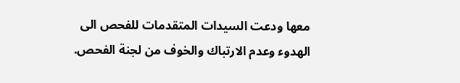معها ودعت السيدات المتقدمات للفحص الى الهدوء وعدم الارتباك والخوف من لجنة الفحص.